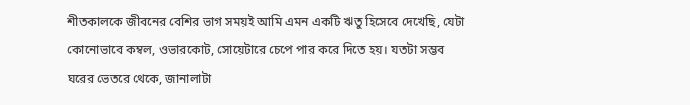শীতকালকে জীবনের বেশির ভাগ সময়ই আমি এমন একটি ঋতু হিসেবে দেখেছি, যেটা কোনোভাবে কম্বল, ওভারকোট, সোয়েটারে চেপে পার করে দিতে হয়। যতটা সম্ভব ঘরের ভেতরে থেকে, জানালাটা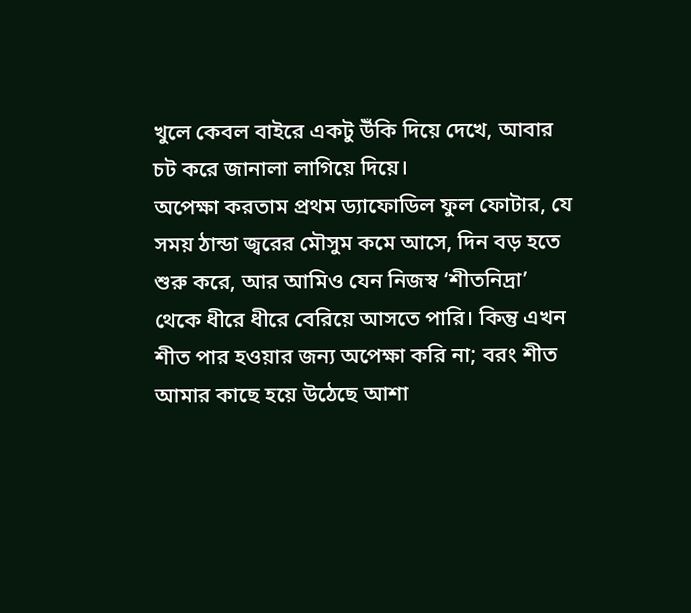খুলে কেবল বাইরে একটু উঁকি দিয়ে দেখে, আবার চট করে জানালা লাগিয়ে দিয়ে।
অপেক্ষা করতাম প্রথম ড্যাফোডিল ফুল ফোটার, যে সময় ঠান্ডা জ্বরের মৌসুম কমে আসে, দিন বড় হতে শুরু করে, আর আমিও যেন নিজস্ব ‘শীতনিদ্রা’ থেকে ধীরে ধীরে বেরিয়ে আসতে পারি। কিন্তু এখন শীত পার হওয়ার জন্য অপেক্ষা করি না; বরং শীত আমার কাছে হয়ে উঠেছে আশা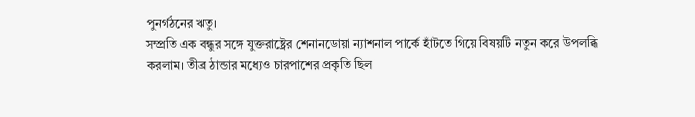পুনর্গঠনের ঋতু।
সম্প্রতি এক বন্ধুর সঙ্গে যুক্তরাষ্ট্রের শেনানডোয়া ন্যাশনাল পার্কে হাঁটতে গিয়ে বিষয়টি নতুন করে উপলব্ধি করলাম। তীব্র ঠান্ডার মধ্যেও চারপাশের প্রকৃতি ছিল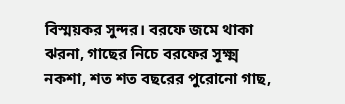বিস্ময়কর সুন্দর। বরফে জমে থাকা ঝরনা, গাছের নিচে বরফের সূক্ষ্ম নকশা, শত শত বছরের পুরোনো গাছ,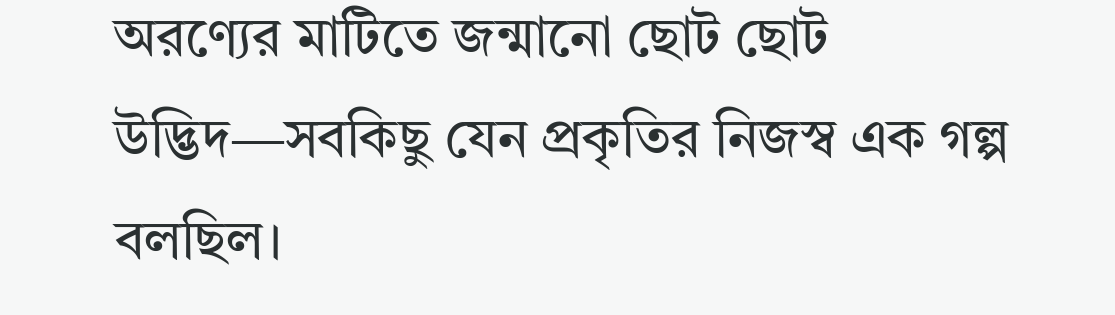অরণ্যের মাটিতে জন্মানো ছোট ছোট উদ্ভিদ—সবকিছু যেন প্রকৃতির নিজস্ব এক গল্প বলছিল।